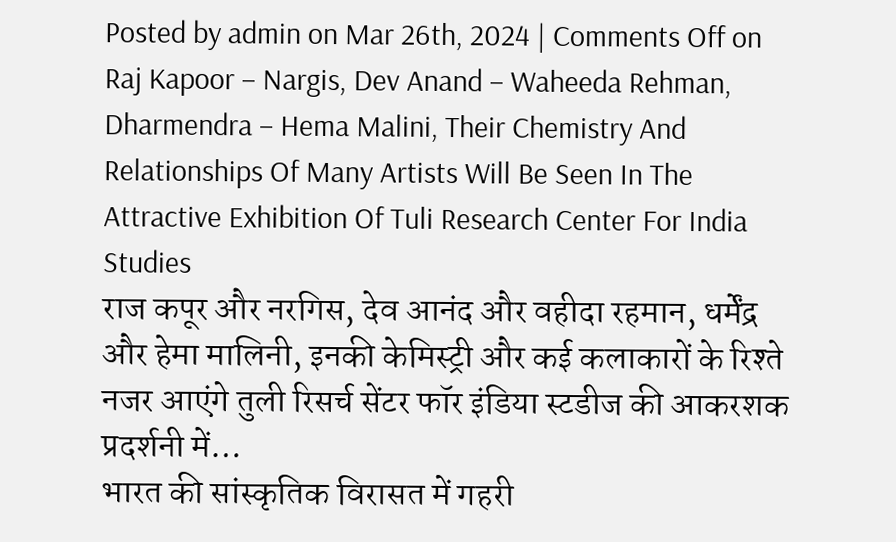Posted by admin on Mar 26th, 2024 | Comments Off on Raj Kapoor – Nargis, Dev Anand – Waheeda Rehman, Dharmendra – Hema Malini, Their Chemistry And Relationships Of Many Artists Will Be Seen In The Attractive Exhibition Of Tuli Research Center For India Studies
राज कपूर और नरगिस, देव आनंद और वहीदा रहमान, धर्मेंद्र और हेमा मालिनी, इनकी केमिस्ट्री और कई कलाकारों के रिश्ते नजर आएंगे तुली रिसर्च सेंटर फॉर इंडिया स्टडीज की आकरशक प्रदर्शनी में…
भारत की सांस्कृतिक विरासत में गहरी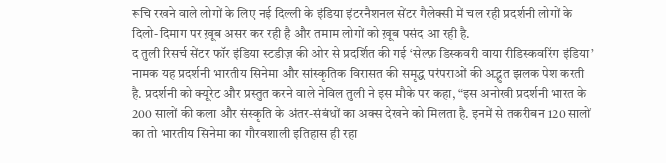रूचि रखने वाले लोगों के लिए नई दिल्ली के इंडिया इंटरनैशनल सेंटर गैलेक्सी में चल रही प्रदर्शनी लोगों के दिलो-दिमाग पर ख़ूब असर कर रही है और तमाम लोगों को ख़ूब पसंद आ रही है.
द तुली रिसर्च सेंटर फॉर इंडिया स्टडीज़ की ओर से प्रदर्शित की गई ‘सेल्फ़ डिस्कवरी वाया रीडिस्कवरिंग इंडिया’ नामक यह प्रदर्शनी भारतीय सिनेमा और सांस्कृतिक विरासत की समृद्ध परंपराओं की अद्भुत झलक पेश करती है. प्रदर्शनी को क्यूरेट और प्रस्तुत करने वाले नेविल तुली ने इस मौके पर कहा, “इस अनोखी प्रदर्शनी भारत के 200 सालों की कला और संस्कृति के अंतर-संबंधों का अक्स देखने को मिलता है. इनमें से तकरीबन 120 सालों का तो भारतीय सिनेमा का गौरवशाली इतिहास ही रहा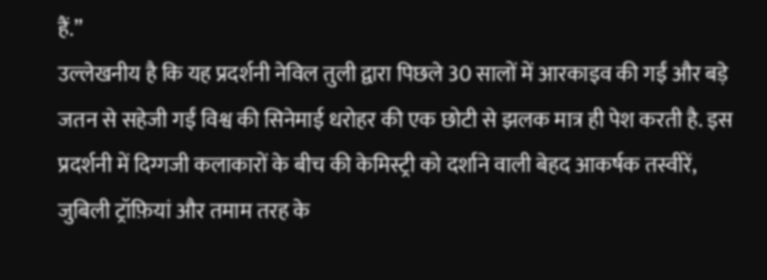हैं.”
उल्लेखनीय है कि यह प्रदर्शनी नेविल तुली द्वारा पिछले 30 सालों में आरकाइव की गईं और बड़े जतन से सहेजी गईं विश्व की सिनेमाई धरोहर की एक छोटी से झलक मात्र ही पेश करती है. इस प्रदर्शनी में दिग्गजी कलाकारों के बीच की केमिस्ट्री को दर्शाने वाली बेहद आकर्षक तस्वीरें, जुबिली ट्रॉफ़ियां और तमाम तरह के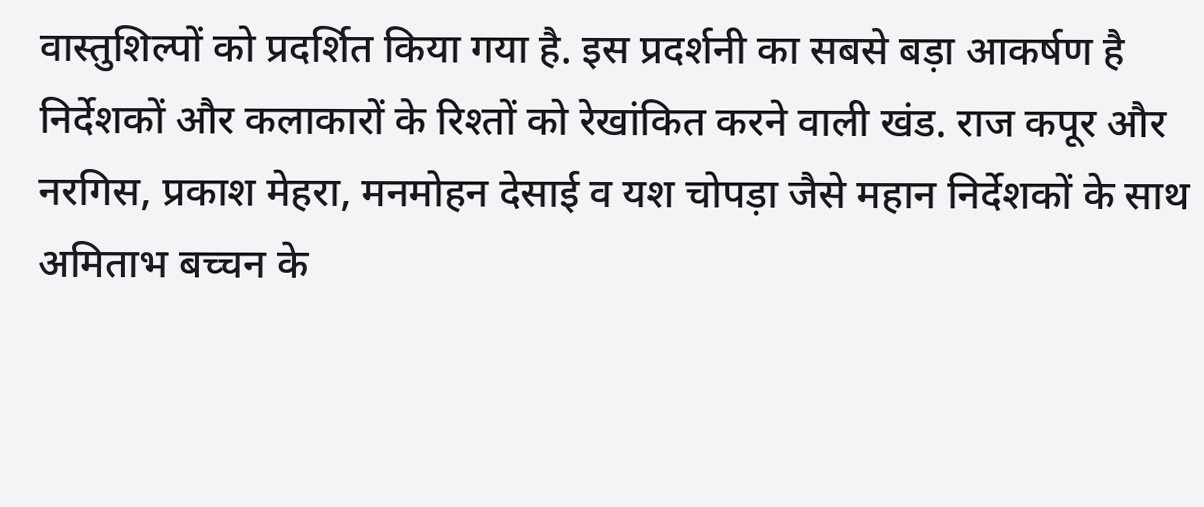वास्तुशिल्पों को प्रदर्शित किया गया है. इस प्रदर्शनी का सबसे बड़ा आकर्षण है निर्देशकों और कलाकारों के रिश्तों को रेखांकित करने वाली खंड. राज कपूर और नरगिस, प्रकाश मेहरा, मनमोहन देसाई व यश चोपड़ा जैसे महान निर्देशकों के साथ अमिताभ बच्चन के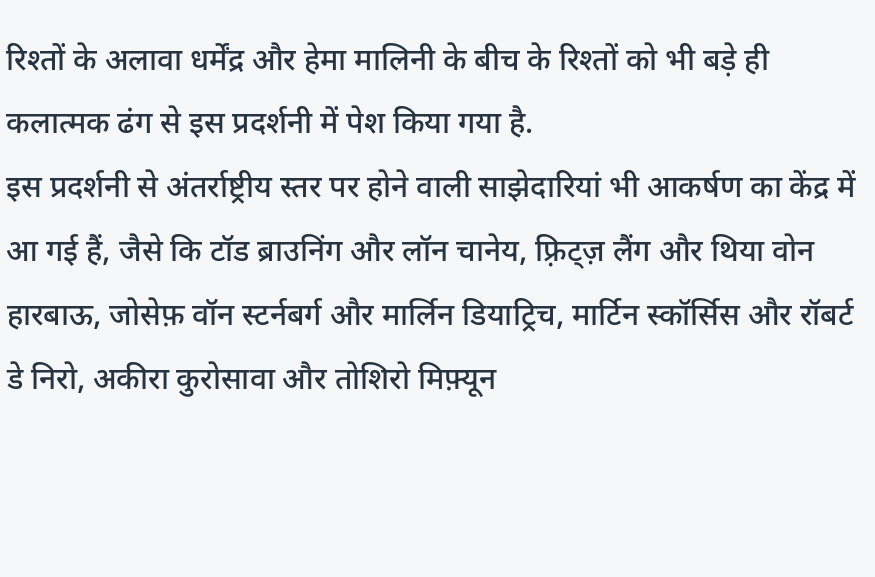रिश्तों के अलावा धर्मेंद्र और हेमा मालिनी के बीच के रिश्तों को भी बड़े ही कलात्मक ढंग से इस प्रदर्शनी में पेश किया गया है.
इस प्रदर्शनी से अंतर्राष्ट्रीय स्तर पर होने वाली साझेदारियां भी आकर्षण का केंद्र में आ गई हैं, जैसे कि टॉड ब्राउनिंग और लॉन चानेय, फ़्रिट्ज़ लैंग और थिया वोन हारबाऊ, जोसेफ़ वॉन स्टर्नबर्ग और मार्लिन डियाट्रिच, मार्टिन स्कॉर्सिस और रॉबर्ट डे निरो, अकीरा कुरोसावा और तोशिरो मिफ़्यून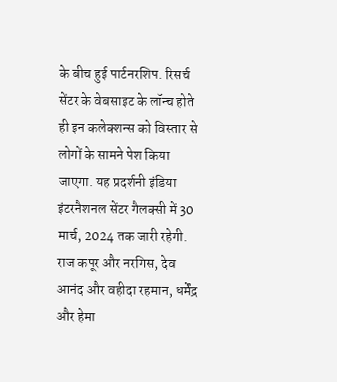के बीच हुई पार्टनरशिप. रिसर्च सेंटर के वेबसाइट के लॉन्च होते ही इन कलेक्शन्स को विस्तार से लोगों के सामने पेश किया जाएगा. यह प्रदर्शनी इंडिया इंटरनैशनल सेंटर गैलक्सी में 30 मार्च, 2024 तक जारी रहेगी.
राज कपूर और नरगिस, देव आनंद और वहीदा रहमान, धर्मेंद्र और हेमा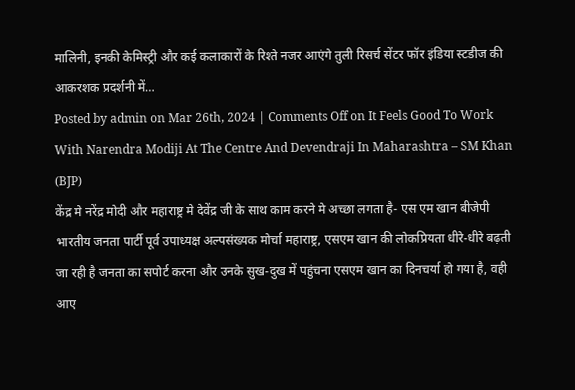मालिनी, इनकी केमिस्ट्री और कई कलाकारों के रिश्ते नजर आएंगे तुली रिसर्च सेंटर फॉर इंडिया स्टडीज की आकरशक प्रदर्शनी में…
Posted by admin on Mar 26th, 2024 | Comments Off on It Feels Good To Work With Narendra Modiji At The Centre And Devendraji In Maharashtra – SM Khan (BJP)
केंद्र मे नरेंद्र मोदी और महाराष्ट्र मे देवेंद्र जी के साथ काम करने मे अच्छा लगता है- एस एम खान बीजेपी
भारतीय जनता पार्टी पूर्व उपाध्यक्ष अल्पसंख्यक मोर्चा महाराष्ट्र, एसएम खान की लोकप्रियता धीरे-धीरे बढ़ती जा रही है जनता का सपोर्ट करना और उनके सुख-दुख में पहुंचना एसएम खान का दिनचर्या हो गया है, वही आए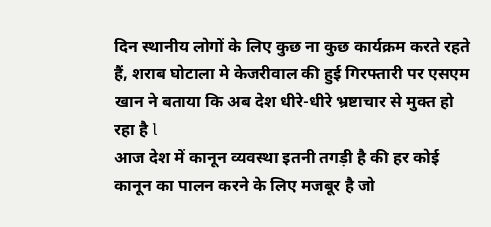दिन स्थानीय लोगों के लिए कुछ ना कुछ कार्यक्रम करते रहते हैं, शराब घोटाला मे केजरीवाल की हुई गिरफ्तारी पर एसएम खान ने बताया कि अब देश धीरे-धीरे भ्रष्टाचार से मुक्त हो रहा है l
आज देश में कानून व्यवस्था इतनी तगड़ी है की हर कोई कानून का पालन करने के लिए मजबूर है जो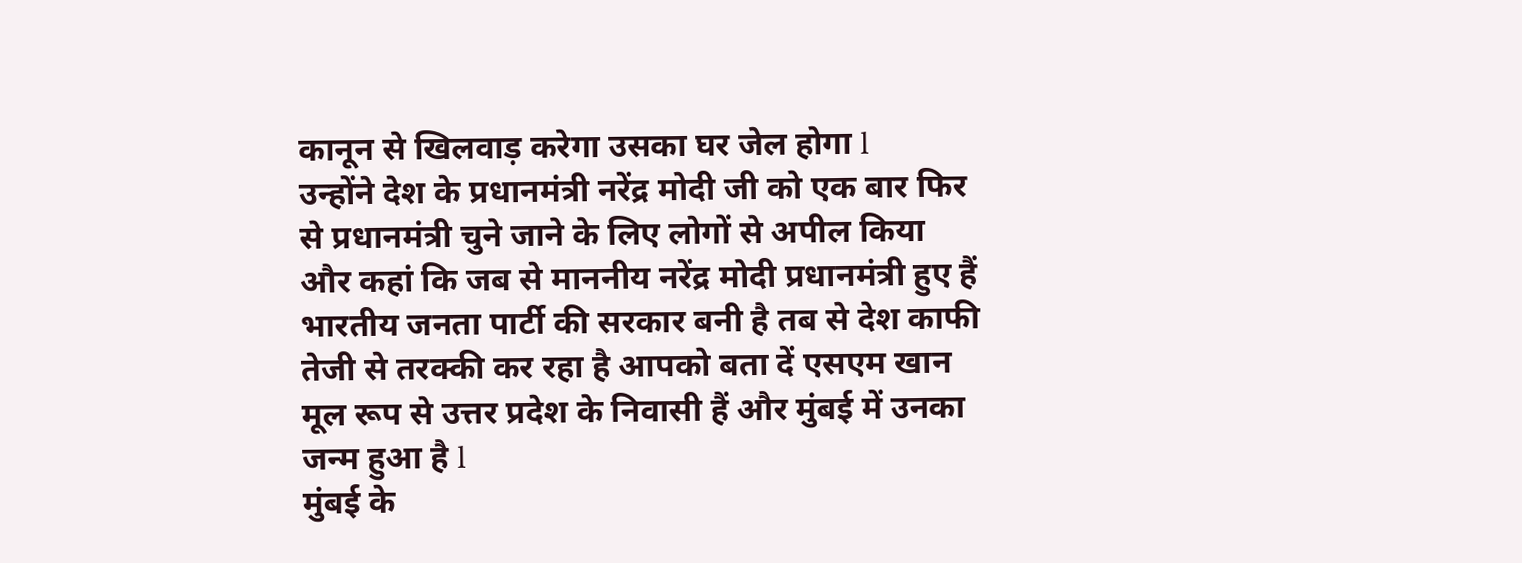कानून से खिलवाड़ करेगा उसका घर जेल होगा l
उन्होंने देश के प्रधानमंत्री नरेंद्र मोदी जी को एक बार फिर से प्रधानमंत्री चुने जाने के लिए लोगों से अपील किया और कहां कि जब से माननीय नरेंद्र मोदी प्रधानमंत्री हुए हैं भारतीय जनता पार्टी की सरकार बनी है तब से देश काफी तेजी से तरक्की कर रहा है आपको बता दें एसएम खान मूल रूप से उत्तर प्रदेश के निवासी हैं और मुंबई में उनका जन्म हुआ है l
मुंबई के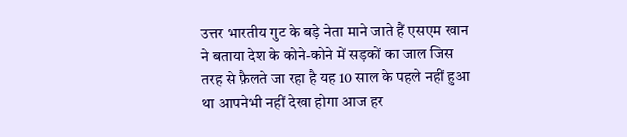उत्तर भारतीय गुट के बड़े नेता माने जाते हैं एसएम खान ने बताया देश के कोने-कोने में सड़कों का जाल जिस तरह से फ़ैलते जा रहा है यह 10 साल के पहले नहीं हुआ था आपनेभी नहीं देखा होगा आज हर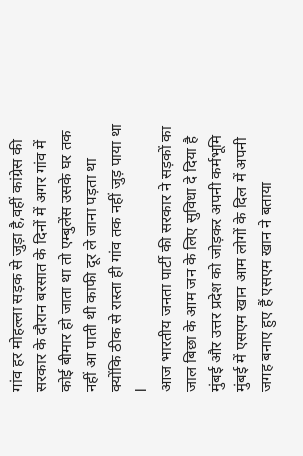गांव हर मोहल्ला सड़क से जुड़ा है,वहीं कांग्रेस की सरकार के दौरान बरसात के दिनों में अगर गांव में कोई बीमार हो जाता था तो एम्बुलेंस उसके घर तक नहीं आ पाती थी काफी दूर ले जाना पड़ता था क्योंकि ठीक से रास्ता ही गांव तक नहीं जुड़ पाया था l
आज भारतीय जनता पार्टी की सरकार ने सड़कों का जाल बिछा के आम जन के लिए सुविधा दे दिया है मुंबई और उत्तर प्रदेश को जोड़कर अपनी कर्मभूमि मुंबई में एसएम खान आम लोगों के दिल में अपनी जगह बनाए हुए हैं एसएम खान ने बताया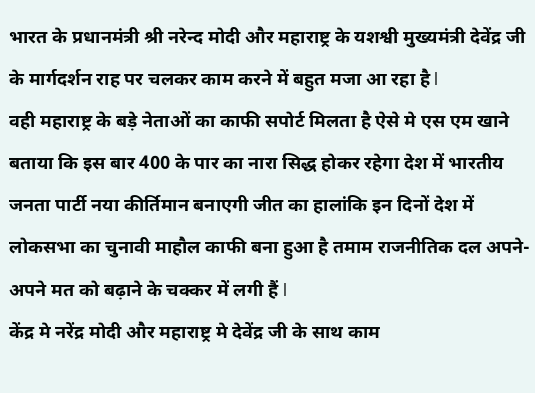भारत के प्रधानमंत्री श्री नरेन्द मोदी और महाराष्ट्र के यशश्वी मुख्यमंत्री देवेंद्र जी के मार्गदर्शन राह पर चलकर काम करने में बहुत मजा आ रहा है l
वही महाराष्ट्र के बड़े नेताओं का काफी सपोर्ट मिलता है ऐसे मे एस एम खाने बताया कि इस बार 400 के पार का नारा सिद्ध होकर रहेगा देश में भारतीय जनता पार्टी नया कीर्तिमान बनाएगी जीत का हालांकि इन दिनों देश में लोकसभा का चुनावी माहौल काफी बना हुआ है तमाम राजनीतिक दल अपने-अपने मत को बढ़ाने के चक्कर में लगी हैं l
केंद्र मे नरेंद्र मोदी और महाराष्ट्र मे देवेंद्र जी के साथ काम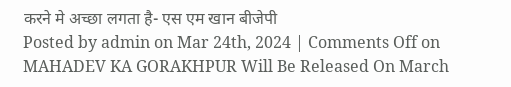करने मे अच्छा लगता है- एस एम खान बीजेपी
Posted by admin on Mar 24th, 2024 | Comments Off on MAHADEV KA GORAKHPUR Will Be Released On March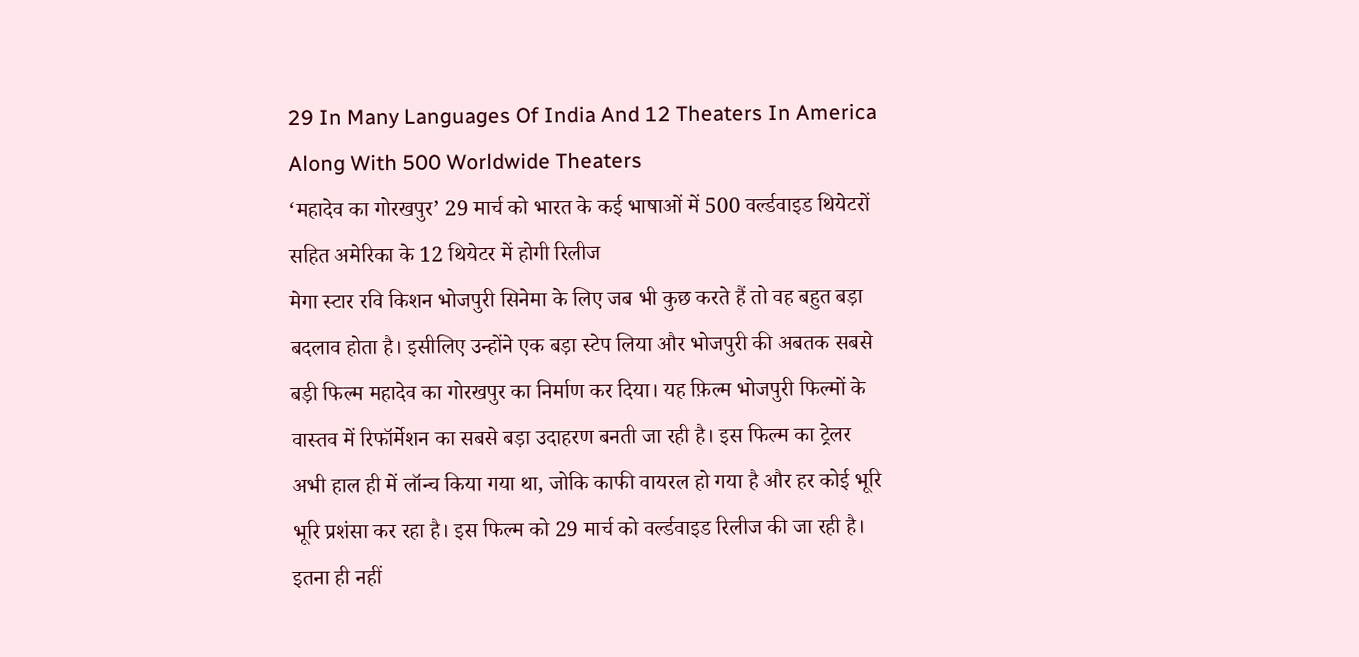29 In Many Languages Of India And 12 Theaters In America Along With 500 Worldwide Theaters
‘महादेव का गोरखपुर’ 29 मार्च को भारत के कई भाषाओं में 500 वर्ल्डवाइड थियेटरों सहित अमेरिका के 12 थियेटर में होगी रिलीज
मेगा स्टार रवि किशन भोजपुरी सिनेमा के लिए जब भी कुछ करते हैं तो वह बहुत बड़ा बदलाव होता है। इसीलिए उन्होंने एक बड़ा स्टेप लिया और भोजपुरी की अबतक सबसे बड़ी फिल्म महादेव का गोरखपुर का निर्माण कर दिया। यह फ़िल्म भोजपुरी फिल्मों के वास्तव में रिफॉर्मेशन का सबसे बड़ा उदाहरण बनती जा रही है। इस फिल्म का ट्रेलर अभी हाल ही में लॉन्च किया गया था, जोकि काफी वायरल हो गया है और हर कोई भूरि भूरि प्रशंसा कर रहा है। इस फिल्म को 29 मार्च को वर्ल्डवाइड रिलीज की जा रही है। इतना ही नहीं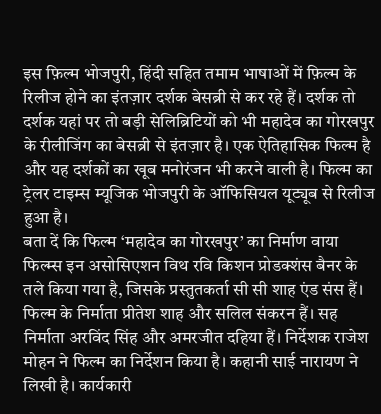इस फ़िल्म भोजपुरी, हिंदी सहित तमाम भाषाओं में फ़िल्म के रिलीज होने का इंतज़ार दर्शक बेसब्री से कर रहे हैं। दर्शक तो दर्शक यहां पर तो बड़ी सेलिब्रिटियों को भी महादेव का गोरखपुर के रीलीजिंग का बेसब्री से इंतज़ार है। एक ऐतिहासिक फिल्म है और यह दर्शकों का खूब मनोरंजन भी करने वाली है। फिल्म का ट्रेलर टाइम्स म्यूजिक भोजपुरी के ऑफिसियल यूट्यूब से रिलीज हुआ है।
बता दें कि फिल्म ‘महादेव का गोरखपुर’ का निर्माण वाया फिल्म्स इन असोसिएशन विथ रवि किशन प्रोडक्शंस बैनर के तले किया गया है, जिसके प्रस्तुतकर्ता सी सी शाह एंड संस हैं। फिल्म के निर्माता प्रीतेश शाह और सलिल संकरन हैं। सह निर्माता अरविंद सिंह और अमरजीत दहिया हैं। निर्देशक राजेश मोहन ने फिल्म का निर्देशन किया है। कहानी साई नारायण ने लिखी है। कार्यकारी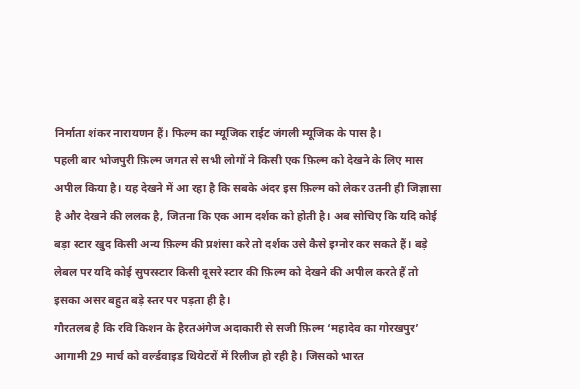निर्माता शंकर नारायणन हैं। फिल्म का म्यूजिक राईट जंगली म्यूजिक के पास है।
पहली बार भोजपुरी फ़िल्म जगत से सभी लोगों ने किसी एक फ़िल्म को देखने के लिए मास अपील किया है। यह देखने में आ रहा है कि सबके अंदर इस फ़िल्म को लेकर उतनी ही जिज्ञासा है और देखने की ललक है, जितना कि एक आम दर्शक को होती है। अब सोचिए कि यदि कोई बड़ा स्टार खुद किसी अन्य फ़िल्म की प्रशंसा करे तो दर्शक उसे कैसे इग्नोर कर सकते हैं। बड़े लेबल पर यदि कोई सुपरस्टार किसी दूसरे स्टार की फ़िल्म को देखने की अपील करते हैं तो इसका असर बहुत बड़े स्तर पर पड़ता ही है।
गौरतलब है कि रवि किशन के हैरतअंगेज अदाकारी से सजी फ़िल्म ‘महादेव का गोरखपुर’ आगामी 29 मार्च को वर्ल्डवाइड थियेटरों में रिलीज हो रही है। जिसको भारत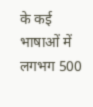के कई भाषाओं में लगभग 500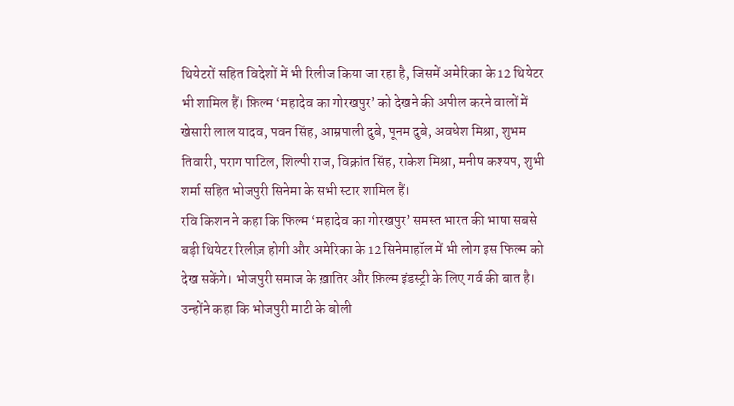थियेटरों सहित विदेशों में भी रिलीज किया जा रहा है, जिसमें अमेरिका के 12 थियेटर भी शामिल हैं। फ़िल्म ‘महादेव का गोरखपुर’ को देखने की अपील करने वालों में खेसारी लाल यादव, पवन सिंह, आम्रपाली दुबे, पूनम दुबे, अवधेश मिश्रा, शुभम तिवारी, पराग पाटिल, शिल्पी राज, विक्रांत सिंह, राकेश मिश्रा, मनीष कश्यप, शुभी शर्मा सहित भोजपुरी सिनेमा के सभी स्टार शामिल हैं।
रवि किशन ने कहा कि फिल्म ‘महादेव का गोरखपुर’ समस्त भारत की भाषा सबसे बड़ी थियेटर रिलीज़ होगी और अमेरिका के 12 सिनेमाहॉल में भी लोग इस फिल्म को देख सकेंगे। भोजपुरी समाज के ख़ातिर और फ़िल्म इंडस्ट्री के लिए गर्व की बात है। उन्होंने कहा कि भोजपुरी माटी के बोली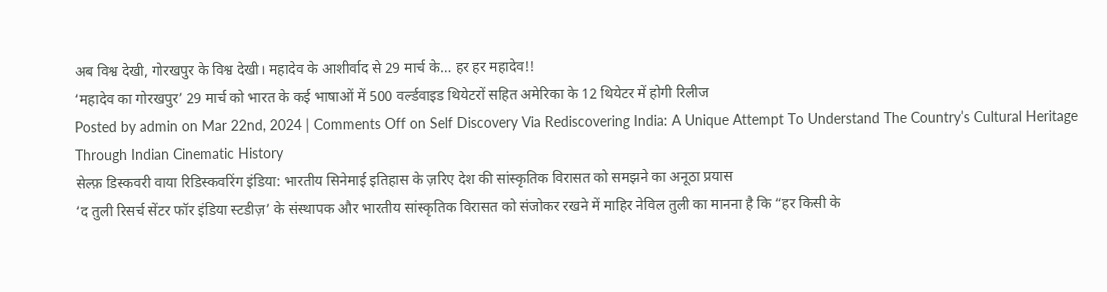अब विश्व देखी, गोरखपुर के विश्व देखी। महादेव के आशीर्वाद से 29 मार्च के… हर हर महादेव!!
‘महादेव का गोरखपुर’ 29 मार्च को भारत के कई भाषाओं में 500 वर्ल्डवाइड थियेटरों सहित अमेरिका के 12 थियेटर में होगी रिलीज
Posted by admin on Mar 22nd, 2024 | Comments Off on Self Discovery Via Rediscovering India: A Unique Attempt To Understand The Country’s Cultural Heritage Through Indian Cinematic History
सेल्फ़ डिस्कवरी वाया रिडिस्कवरिंग इंडिया: भारतीय सिनेमाई इतिहास के ज़रिए देश की सांस्कृतिक विरासत को समझने का अनूठा प्रयास
‘द तुली रिसर्च सेंटर फॉर इंडिया स्टडीज़’ के संस्थापक और भारतीय सांस्कृतिक विरासत को संजोकर रखने में माहिर नेविल तुली का मानना है कि “हर किसी के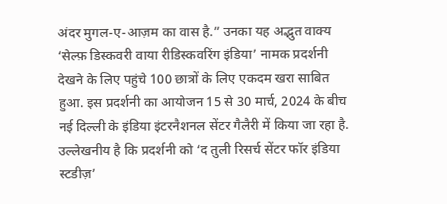अंदर मुगल-ए-आज़म का वास है.” उनका यह अद्भुत वाक्य ‘सेल्फ़ डिस्कवरी वाया रीडिस्कवरिंग इंडिया’ नामक प्रदर्शनी देखने के लिए पहुंचे 100 छात्रों के लिए एकदम खरा साबित हुआ. इस प्रदर्शनी का आयोजन 15 से 30 मार्च, 2024 के बीच नई दिल्ली के इंडिया इंटरनैशनल सेंटर गैलैरी में किया जा रहा है.
उल्लेखनीय है कि प्रदर्शनी को ‘द तुली रिसर्च सेंटर फॉर इंडिया स्टडीज़’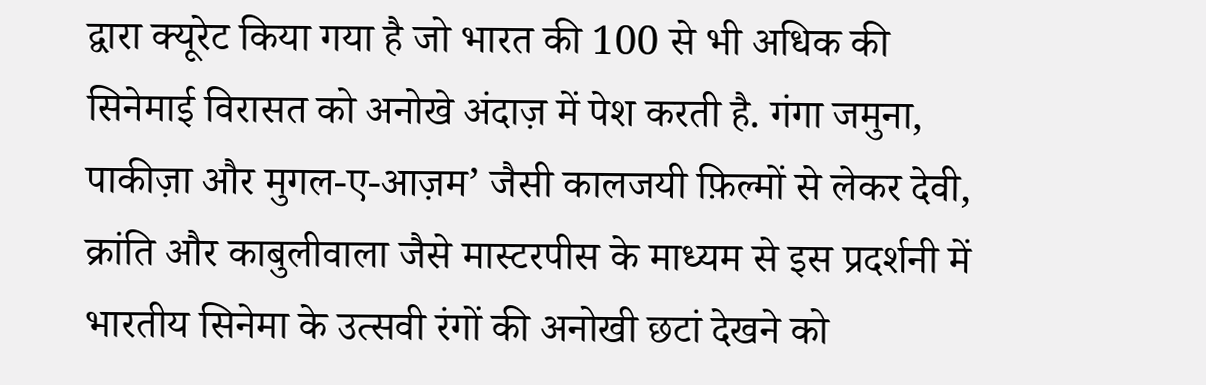द्वारा क्यूरेट किया गया है जो भारत की 100 से भी अधिक की सिनेमाई विरासत को अनोखे अंदाज़ में पेश करती है. गंगा जमुना, पाकीज़ा और मुगल-ए-आज़म’ जैसी कालजयी फ़िल्मों से लेकर देवी, क्रांति और काबुलीवाला जैसे मास्टरपीस के माध्यम से इस प्रदर्शनी में भारतीय सिनेमा के उत्सवी रंगों की अनोखी छटां देखने को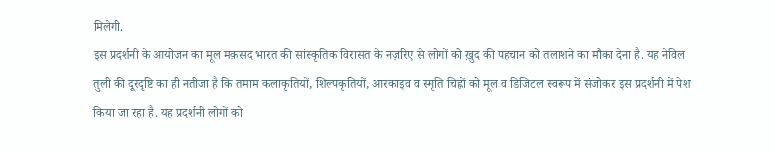मिलेगी.
इस प्रदर्शनी के आयोजन का मूल मक़सद भारत की सांस्कृतिक विरासत के नज़रिए से लोगों को ख़ुद की पहचान को तलाशने का मौका देना है. यह नेविल तुली की दूरदृष्टि का ही नतीजा है कि तमाम कलाकृतियों, शिल्पकृतियों, आरकाइव व स्मृति चिह्नों को मूल व डिजिटल स्वरूप में संजोकर इस प्रदर्शनी में पेश किया जा रहा है. यह प्रदर्शनी लोगों को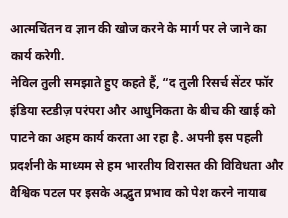आत्मचिंतन व ज्ञान की खोज करने के मार्ग पर ले जाने का कार्य करेगी.
नेविल तुली समझाते हुए कहते हैं, “द तुली रिसर्च सेंटर फॉर इंडिया स्टडीज़ परंपरा और आधुनिकता के बीच की खाई को पाटने का अहम कार्य करता आ रहा है. अपनी इस पहली प्रदर्शनी के माध्यम से हम भारतीय विरासत की विविधता और वैश्विक पटल पर इसके अद्भुत प्रभाव को पेश करने नायाब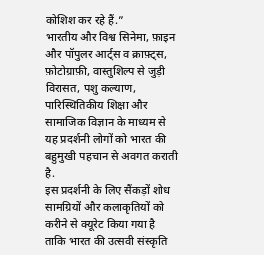कोशिश कर रहे हैं.”
भारतीय और विश्व सिनेमा, फ़ाइन और पॉपुलर आर्ट्स व क्राफ़्ट्स, फ़ोटोग्राफ़ी, वास्तुशिल्प से जुड़ी विरासत, पशु कल्याण, पारिस्थितिकीय शिक्षा और सामाजिक विज्ञान के माध्यम से यह प्रदर्शनी लोगों को भारत की बहुमुखी पहचान से अवगत कराती है.
इस प्रदर्शनी के लिए सैंकड़ों शोध सामग्रियों और कलाकृतियों को करीने से क्यूरेट किया गया है ताकि भारत की उत्सवी संस्कृति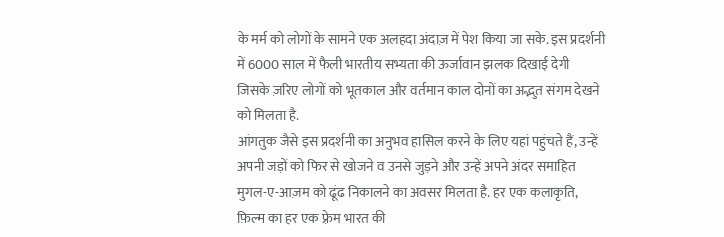के मर्म को लोगों के सामने एक अलहदा अंदाज़ में पेश किया जा सके. इस प्रदर्शनी में 6000 साल में फैली भारतीय सभ्यता की ऊर्जावान झलक दिखाई देगी जिसके ज़रिए लोगों को भूतकाल और वर्तमान काल दोनों का अद्भुत संगम देखने को मिलता है.
आंगतुक जैसे इस प्रदर्शनी का अनुभव हासिल करने के लिए यहां पहुंचते हैं, उन्हें अपनी जड़ों को फिर से खोजने व उनसे जुड़ने और उन्हें अपने अंदर समाहित मुगल-ए-आज़म को ढूंढ निकालने का अवसर मिलता है. हर एक कलाकृति, फ़िल्म का हर एक फ़्रेम भारत की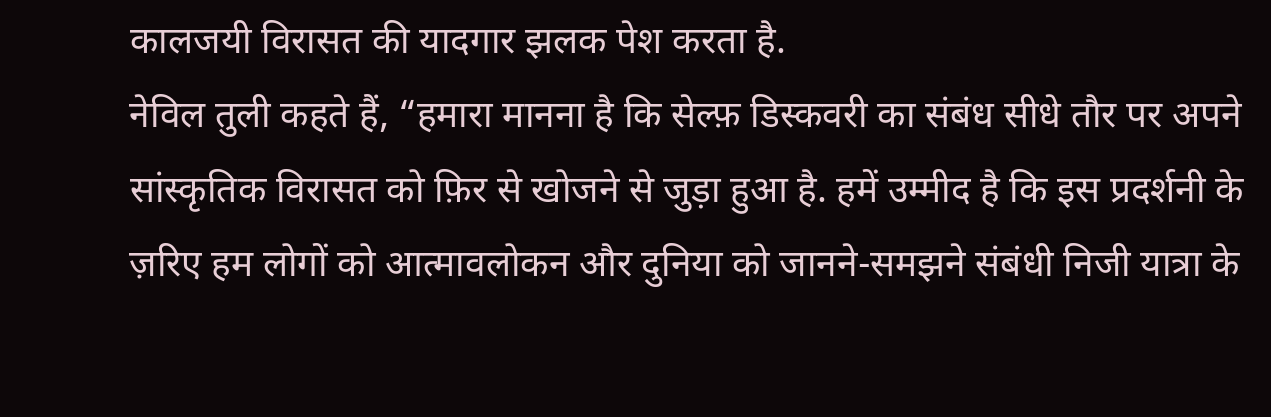कालजयी विरासत की यादगार झलक पेश करता है.
नेविल तुली कहते हैं, “हमारा मानना है कि सेल्फ़ डिस्कवरी का संबंध सीधे तौर पर अपने सांस्कृतिक विरासत को फ़िर से खोजने से जुड़ा हुआ है. हमें उम्मीद है कि इस प्रदर्शनी के ज़रिए हम लोगों को आत्मावलोकन और दुनिया को जानने-समझने संबंधी निजी यात्रा के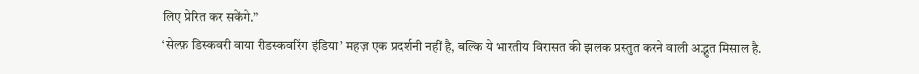लिए प्रेरित कर सकेंगे.”
‘सेल्फ़ डिस्कवरी वाया रीडस्कवरिंग इंडिया’ महज़ एक प्रदर्शनी नहीं है, बल्कि ये भारतीय विरासत की झलक प्रस्तुत करने वाली अद्भुत मिसाल है.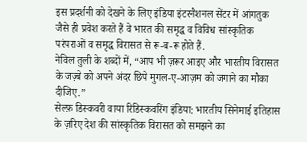इस प्रदर्शनी को देखने के लिए इंडिया इंटरनैशनल सेंटर में आंगतुक जैसे ही प्रवेश करते हैं वे भारत की समृद्ध व विविध सांस्कृतिक परंपराओं व समृद्ध विरासत से रू-ब-रू होते हैं.
नेविल तुली के शब्दों में, “आप भी ज़रूर आइए और भारतीय विरासत के जज़्बे को अपने अंदर छिपे मुगल-ए-आज़म को जगाने का मौका दीजिए.”
सेल्फ़ डिस्कवरी वाया रिडिस्कवरिंग इंडिया: भारतीय सिनेमाई इतिहास के ज़रिए देश की सांस्कृतिक विरासत को समझने का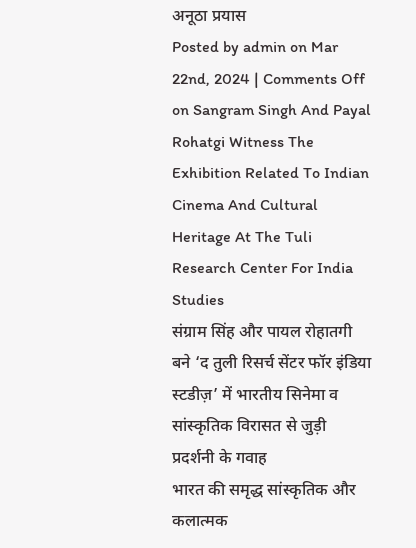अनूठा प्रयास
Posted by admin on Mar 22nd, 2024 | Comments Off on Sangram Singh And Payal Rohatgi Witness The Exhibition Related To Indian Cinema And Cultural Heritage At The Tuli Research Center For India Studies
संग्राम सिंह और पायल रोहातगी बने ‘द तुली रिसर्च सेंटर फॉर इंडिया स्टडीज़’ में भारतीय सिनेमा व सांस्कृतिक विरासत से जुड़ी प्रदर्शनी के गवाह
भारत की समृद्ध सांस्कृतिक और कलात्मक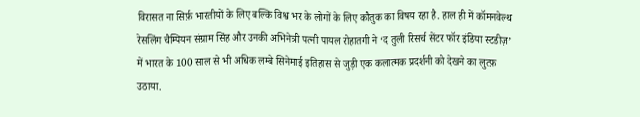विरासत ना सिर्फ़ भारतीयों के लिए बल्कि विश्व भर के लोगों के लिए कौतुक का विषय रहा है. हाल ही में कॉमनवेल्थ रेसलिंग चैम्पियन संग्राम सिंह और उनकी अभिनेत्री पत्नी पायल रोहातगी ने ‘द तुली रिसर्च सेंटर फॉर इंडिया स्टडीज़’ में भारत के 100 साल से भी अधिक लम्बे सिनेमाई इतिहास से जुड़ी एक कलात्मक प्रदर्शनी को देखने का लुत्फ़ उठाया.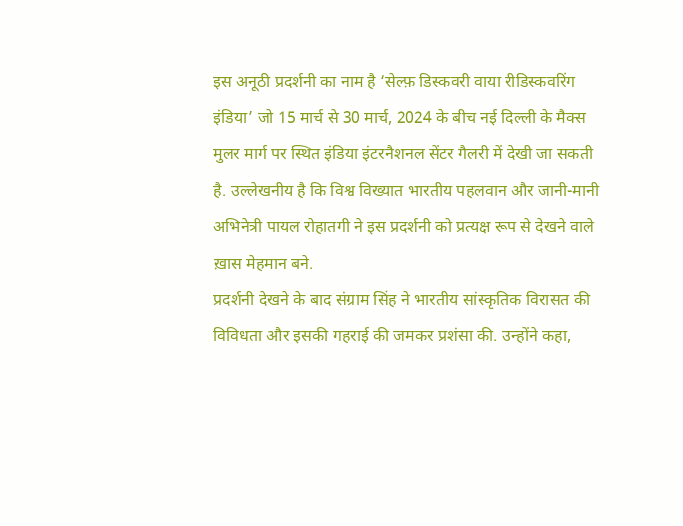इस अनूठी प्रदर्शनी का नाम है ‘सेल्फ़ डिस्कवरी वाया रीडिस्कवरिंग इंडिया’ जो 15 मार्च से 30 मार्च, 2024 के बीच नई दिल्ली के मैक्स मुलर मार्ग पर स्थित इंडिया इंटरनैशनल सेंटर गैलरी में देखी जा सकती है. उल्लेखनीय है कि विश्व विख्यात भारतीय पहलवान और जानी-मानी अभिनेत्री पायल रोहातगी ने इस प्रदर्शनी को प्रत्यक्ष रूप से देखने वाले ख़ास मेहमान बने.
प्रदर्शनी देखने के बाद संग्राम सिंह ने भारतीय सांस्कृतिक विरासत की विविधता और इसकी गहराई की जमकर प्रशंसा की. उन्होंने कहा,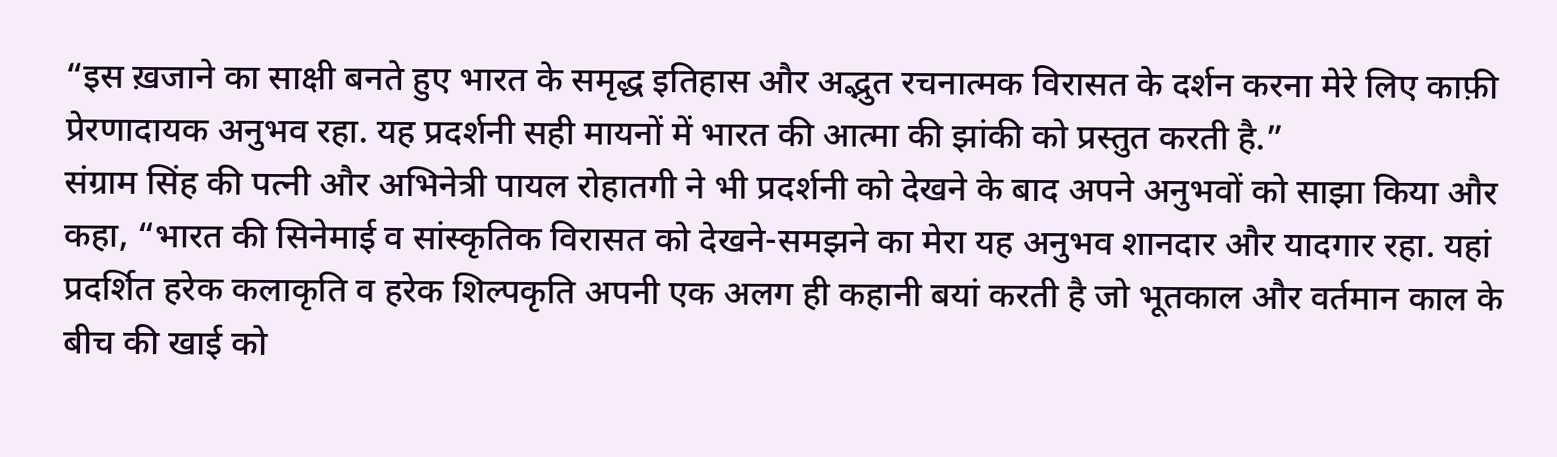“इस ख़जाने का साक्षी बनते हुए भारत के समृद्ध इतिहास और अद्भुत रचनात्मक विरासत के दर्शन करना मेरे लिए काफ़ी प्रेरणादायक अनुभव रहा. यह प्रदर्शनी सही मायनों में भारत की आत्मा की झांकी को प्रस्तुत करती है.”
संग्राम सिंह की पत्नी और अभिनेत्री पायल रोहातगी ने भी प्रदर्शनी को देखने के बाद अपने अनुभवों को साझा किया और कहा, “भारत की सिनेमाई व सांस्कृतिक विरासत को देखने-समझने का मेरा यह अनुभव शानदार और यादगार रहा. यहां प्रदर्शित हरेक कलाकृति व हरेक शिल्पकृति अपनी एक अलग ही कहानी बयां करती है जो भूतकाल और वर्तमान काल के बीच की खाई को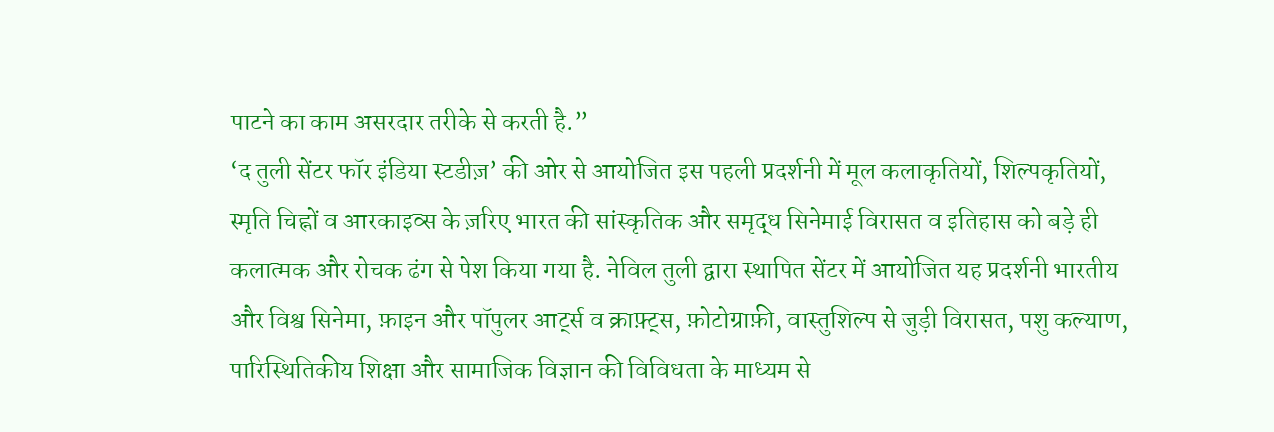पाटने का काम असरदार तरीके से करती है.”
‘द तुली सेंटर फॉर इंडिया स्टडीज़’ की ओर से आयोजित इस पहली प्रदर्शनी में मूल कलाकृतियों, शिल्पकृतियों, स्मृति चिह्नों व आरकाइव्स के ज़रिए भारत की सांस्कृतिक और समृद्ध सिनेमाई विरासत व इतिहास को बड़े ही कलात्मक और रोचक ढंग से पेश किया गया है. नेविल तुली द्वारा स्थापित सेंटर में आयोजित यह प्रदर्शनी भारतीय और विश्व सिनेमा, फ़ाइन और पॉपुलर आर्ट्स व क्राफ़्ट्स, फ़ोटोग्राफ़ी, वास्तुशिल्प से जुड़ी विरासत, पशु कल्याण, पारिस्थितिकीय शिक्षा और सामाजिक विज्ञान की विविधता के माध्यम से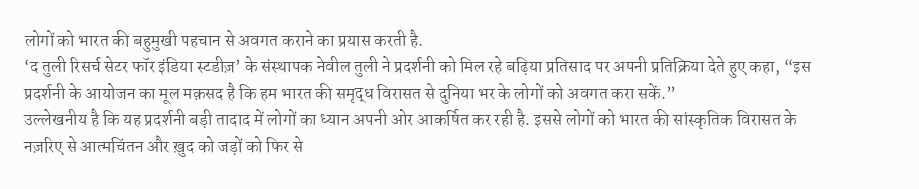लोगों को भारत की बहुमुखी पहचान से अवगत कराने का प्रयास करती है.
‘द तुली रिसर्च सेटर फॉर इंडिया स्टडीज़’ के संस्थापक नेवील तुली ने प्रदर्शनी को मिल रहे बढ़िया प्रतिसाद पर अपनी प्रतिक्रिया देते हुए कहा, “इस प्रदर्शनी के आयोजन का मूल मक़सद है कि हम भारत की समृद्ध विरासत से दुनिया भर के लोगों को अवगत करा सकें.”
उल्लेखनीय है कि यह प्रदर्शनी बड़ी तादाद में लोगों का ध्यान अपनी ओर आकर्षित कर रही है. इससे लोगों को भारत की सांस्कृतिक विरासत के नज़रिए से आत्मचिंतन और ख़ुद को जड़ों को फिर से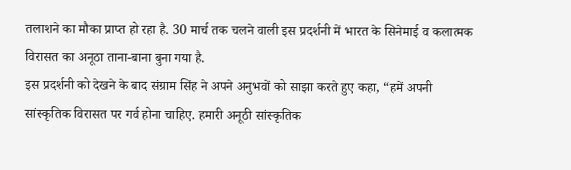तलाशने का मौका प्राप्त हो रहा है. 30 मार्च तक चलने वाली इस प्रदर्शनी में भारत के सिनेमाई व कलात्मक विरासत का अनूठा ताना-बाना बुना गया है.
इस प्रदर्शनी को देखने के बाद संग्राम सिंह ने अपने अनुभवों को साझा करते हुए कहा, “हमें अपनी सांस्कृतिक विरासत पर गर्व होना चाहिए. हमारी अनूठी सांस्कृतिक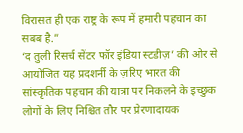विरासत ही एक राष्ट्र के रूप में हमारी पहचान का सबब है.”
‘द तुली रिसर्च सेंटर फॉर इंडिया स्टडीज़’ की ओर से आयोजित यह प्रदशर्नी के ज़रिए भारत की सांस्कृतिक पहचान की यात्रा पर निकलने के इच्छुक लोगों के लिए निश्चित तौर पर प्रेरणादायक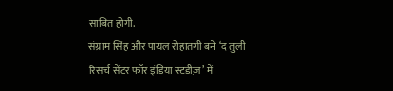साबित होगी.
संग्राम सिंह और पायल रोहातगी बने ‘द तुली रिसर्च सेंटर फॉर इंडिया स्टडीज़’ में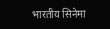भारतीय सिनेमा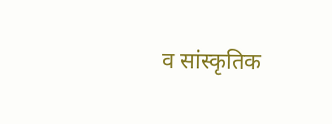व सांस्कृतिक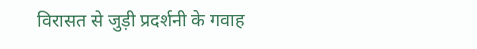विरासत से जुड़ी प्रदर्शनी के गवाह